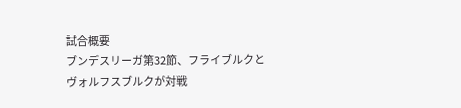試合概要
ブンデスリーガ第32節、フライブルクとヴォルフスブルクが対戦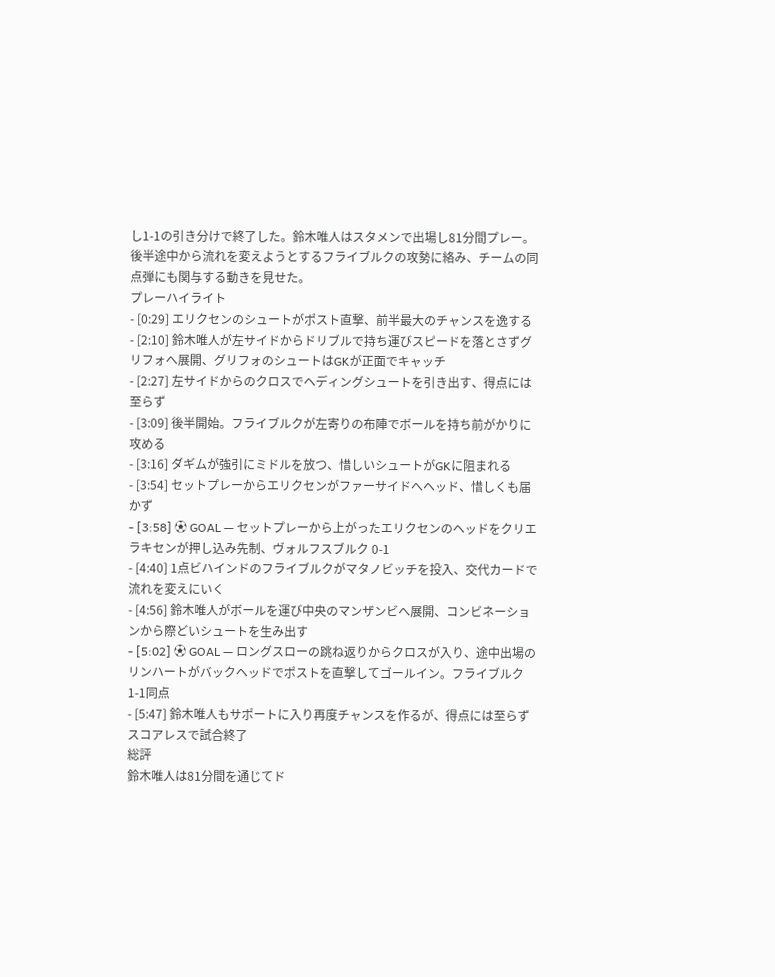し1-1の引き分けで終了した。鈴木唯人はスタメンで出場し81分間プレー。後半途中から流れを変えようとするフライブルクの攻勢に絡み、チームの同点弾にも関与する動きを見せた。
プレーハイライト
- [0:29] エリクセンのシュートがポスト直撃、前半最大のチャンスを逸する
- [2:10] 鈴木唯人が左サイドからドリブルで持ち運びスピードを落とさずグリフォへ展開、グリフォのシュートはGKが正面でキャッチ
- [2:27] 左サイドからのクロスでヘディングシュートを引き出す、得点には至らず
- [3:09] 後半開始。フライブルクが左寄りの布陣でボールを持ち前がかりに攻める
- [3:16] ダギムが強引にミドルを放つ、惜しいシュートがGKに阻まれる
- [3:54] セットプレーからエリクセンがファーサイドへヘッド、惜しくも届かず
- [3:58] ⚽ GOAL — セットプレーから上がったエリクセンのヘッドをクリエラキセンが押し込み先制、ヴォルフスブルク 0-1
- [4:40] 1点ビハインドのフライブルクがマタノビッチを投入、交代カードで流れを変えにいく
- [4:56] 鈴木唯人がボールを運び中央のマンザンビへ展開、コンビネーションから際どいシュートを生み出す
- [5:02] ⚽ GOAL — ロングスローの跳ね返りからクロスが入り、途中出場のリンハートがバックヘッドでポストを直撃してゴールイン。フライブルク 1-1同点
- [5:47] 鈴木唯人もサポートに入り再度チャンスを作るが、得点には至らずスコアレスで試合終了
総評
鈴木唯人は81分間を通じてド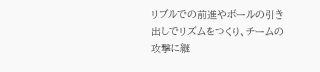リブルでの前進やボールの引き出しでリズムをつくり、チームの攻撃に継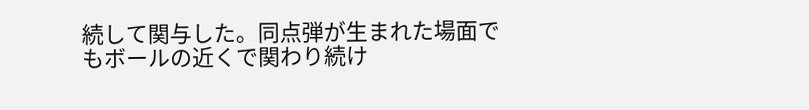続して関与した。同点弾が生まれた場面でもボールの近くで関わり続け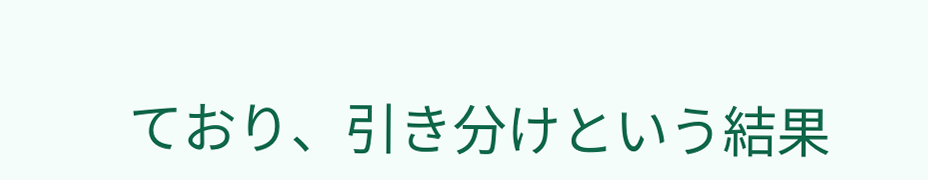ており、引き分けという結果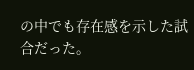の中でも存在感を示した試合だった。